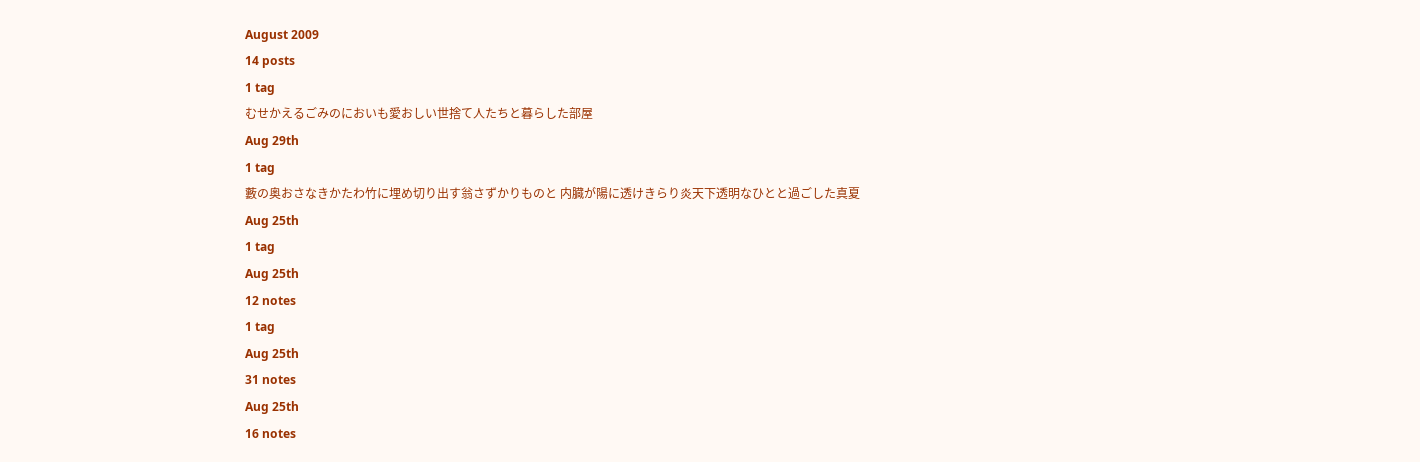August 2009
14 posts
1 tag
むせかえるごみのにおいも愛おしい世捨て人たちと暮らした部屋
Aug 29th
1 tag
藪の奥おさなきかたわ竹に埋め切り出す翁さずかりものと 内臓が陽に透けきらり炎天下透明なひとと過ごした真夏
Aug 25th
1 tag
Aug 25th
12 notes
1 tag
Aug 25th
31 notes
Aug 25th
16 notes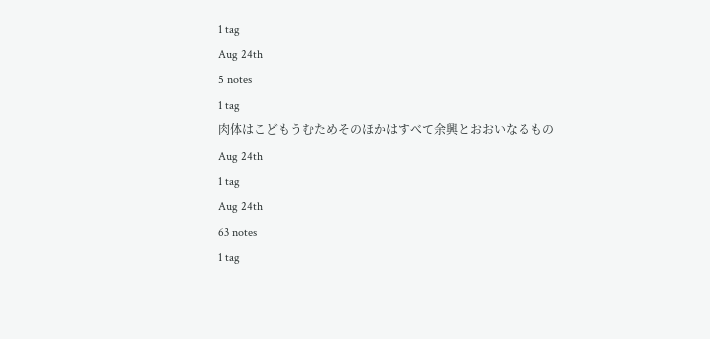1 tag
Aug 24th
5 notes
1 tag
肉体はこどもうむためそのほかはすべて余興とおおいなるもの
Aug 24th
1 tag
Aug 24th
63 notes
1 tag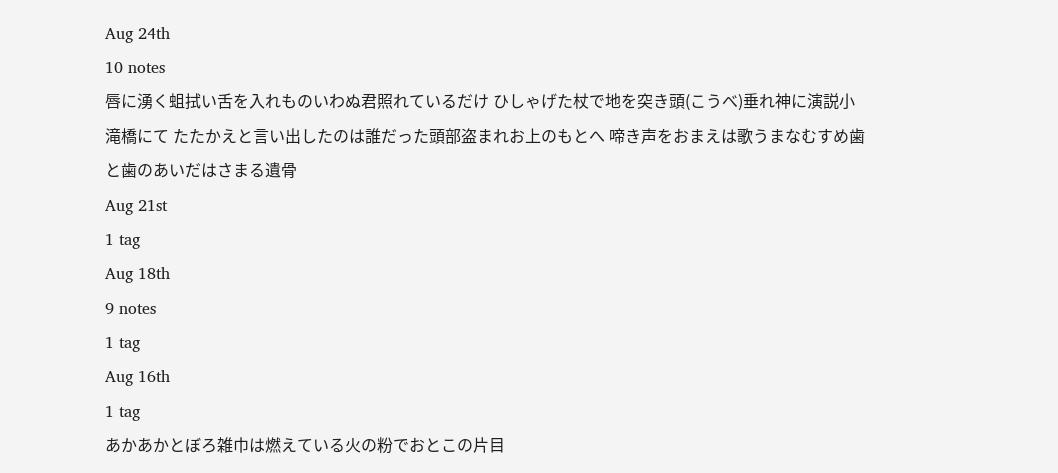Aug 24th
10 notes
唇に湧く蛆拭い舌を入れものいわぬ君照れているだけ ひしゃげた杖で地を突き頭(こうべ)垂れ神に演説小滝橋にて たたかえと言い出したのは誰だった頭部盗まれお上のもとへ 啼き声をおまえは歌うまなむすめ歯と歯のあいだはさまる遺骨
Aug 21st
1 tag
Aug 18th
9 notes
1 tag
Aug 16th
1 tag
あかあかとぼろ雑巾は燃えている火の粉でおとこの片目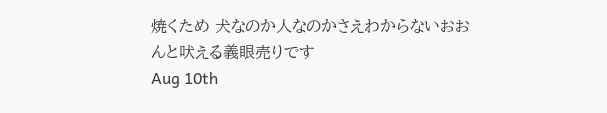焼くため 犬なのか人なのかさえわからないおおんと吠える義眼売りです
Aug 10th